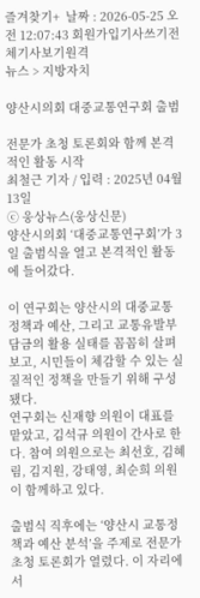즐겨찾기+  날짜 : 2026-05-25 오전 12:07:43 회원가입기사쓰기전체기사보기원격
뉴스 > 지방자치

양산시의회 대중교통연구회 출범

전문가 초청 토론회와 함께 본격적인 활동 시작
최철근 기자 / 입력 : 2025년 04월 13일
ⓒ 웅상뉴스(웅상신문)
양산시의회 ‘대중교통연구회’가 3일 출범식을 열고 본격적인 활동에 들어갔다.

이 연구회는 양산시의 대중교통 정책과 예산, 그리고 교통유발부담금의 활용 실태를 꼼꼼히 살펴보고, 시민들이 체감할 수 있는 실질적인 정책을 만들기 위해 구성됐다.
연구회는 신재향 의원이 대표를 맡았고, 김석규 의원이 간사로 한다. 참여 의원으로는 최선호, 김혜림, 김지원, 강태영, 최순희 의원이 함께하고 있다.

출범식 직후에는 ‘양산시 교통정책과 예산 분석’을 주제로 전문가 초청 토론회가 열렸다. 이 자리에서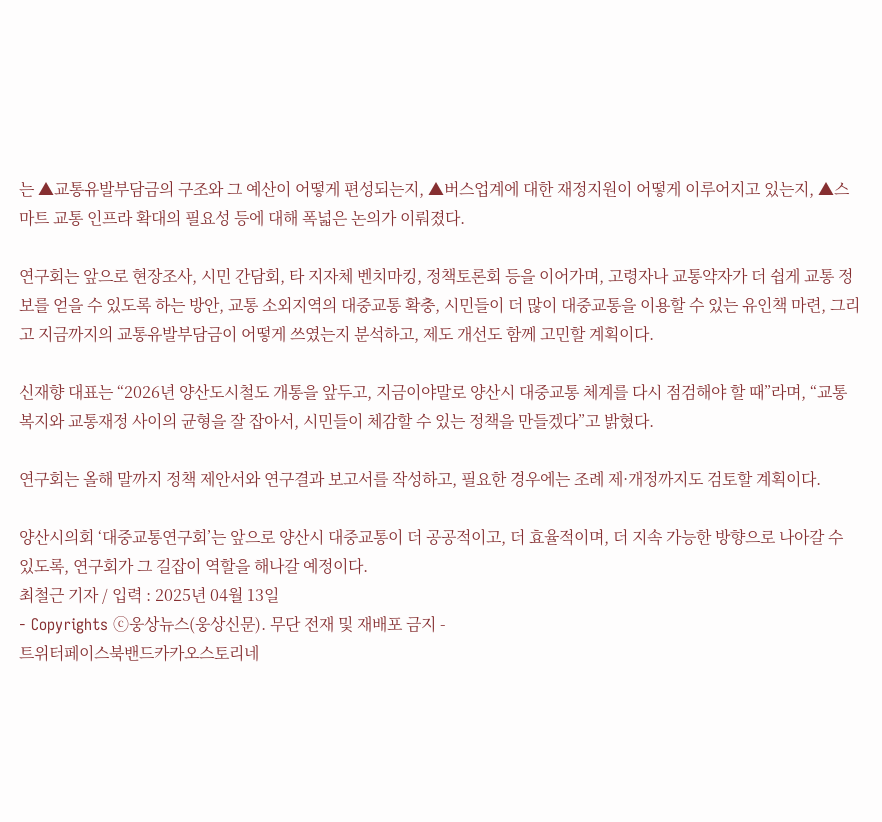는 ▲교통유발부담금의 구조와 그 예산이 어떻게 편성되는지, ▲버스업계에 대한 재정지원이 어떻게 이루어지고 있는지, ▲스마트 교통 인프라 확대의 필요성 등에 대해 폭넓은 논의가 이뤄졌다.

연구회는 앞으로 현장조사, 시민 간담회, 타 지자체 벤치마킹, 정책토론회 등을 이어가며, 고령자나 교통약자가 더 쉽게 교통 정보를 얻을 수 있도록 하는 방안, 교통 소외지역의 대중교통 확충, 시민들이 더 많이 대중교통을 이용할 수 있는 유인책 마련, 그리고 지금까지의 교통유발부담금이 어떻게 쓰였는지 분석하고, 제도 개선도 함께 고민할 계획이다.

신재향 대표는 “2026년 양산도시철도 개통을 앞두고, 지금이야말로 양산시 대중교통 체계를 다시 점검해야 할 때”라며, “교통복지와 교통재정 사이의 균형을 잘 잡아서, 시민들이 체감할 수 있는 정책을 만들겠다”고 밝혔다.

연구회는 올해 말까지 정책 제안서와 연구결과 보고서를 작성하고, 필요한 경우에는 조례 제·개정까지도 검토할 계획이다.

양산시의회 ‘대중교통연구회’는 앞으로 양산시 대중교통이 더 공공적이고, 더 효율적이며, 더 지속 가능한 방향으로 나아갈 수 있도록, 연구회가 그 길잡이 역할을 해나갈 예정이다.
최철근 기자 / 입력 : 2025년 04월 13일
- Copyrights ⓒ웅상뉴스(웅상신문). 무단 전재 및 재배포 금지 -
트위터페이스북밴드카카오스토리네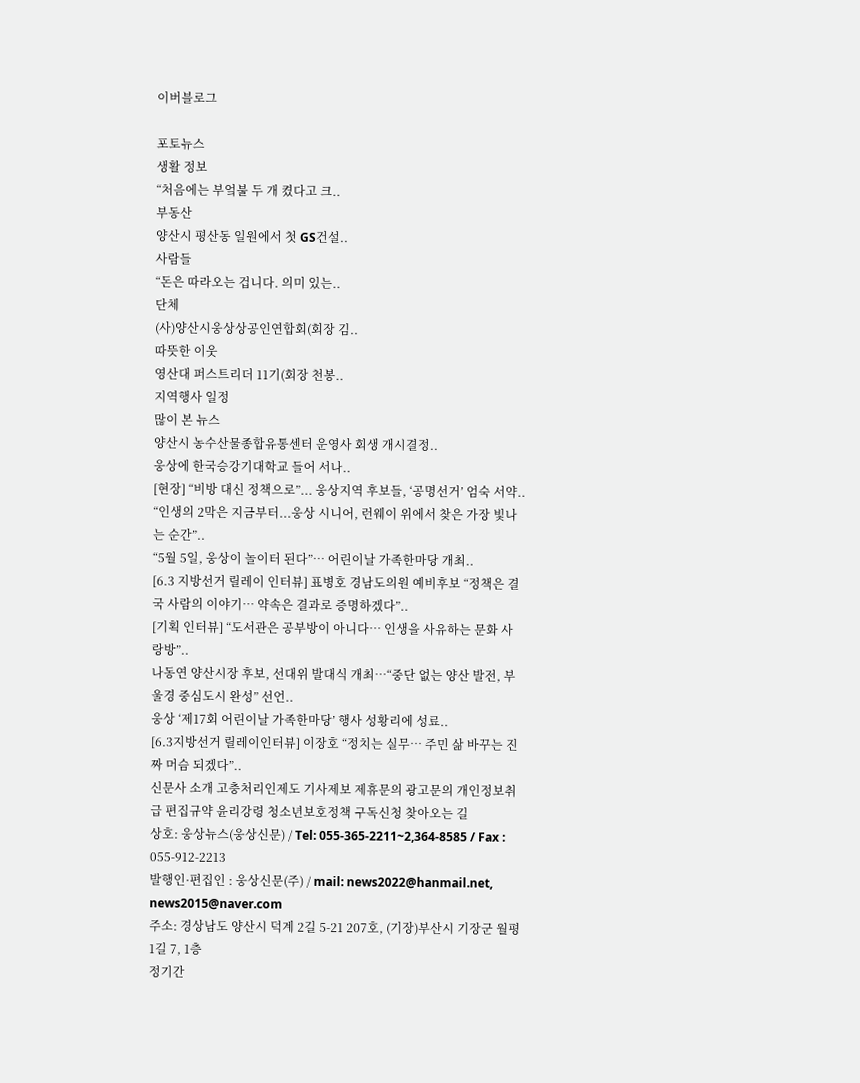이버블로그

포토뉴스
생활 정보
“처음에는 부엌불 두 개 켰다고 크..
부동산
양산시 평산동 일원에서 첫 GS건설..
사람들
“돈은 따라오는 겁니다. 의미 있는..
단체
(사)양산시웅상상공인연합회(회장 김..
따뜻한 이웃
영산대 퍼스트리더 11기(회장 천봉..
지역행사 일정
많이 본 뉴스
양산시 농수산물종합유통센터 운영사 회생 개시결정..
웅상에 한국승강기대학교 들어 서나..
[현장] “비방 대신 정책으로”... 웅상지역 후보들, ‘공명선거’ 엄숙 서약..
“인생의 2막은 지금부터...웅상 시니어, 런웨이 위에서 찾은 가장 빛나는 순간”..
“5월 5일, 웅상이 놀이터 된다”… 어린이날 가족한마당 개최..
[6.3 지방선거 릴레이 인터뷰] 표병호 경남도의원 예비후보 “정책은 결국 사람의 이야기… 약속은 결과로 증명하겠다”..
[기획 인터뷰] “도서관은 공부방이 아니다… 인생을 사유하는 문화 사랑방”..
나동연 양산시장 후보, 선대위 발대식 개최…“중단 없는 양산 발전, 부울경 중심도시 완성” 선언..
웅상 ‘제17회 어린이날 가족한마당’ 행사 성황리에 성료..
[6.3지방선거 릴레이인터뷰] 이장호 “정치는 실무… 주민 삶 바꾸는 진짜 머슴 되겠다”..
신문사 소개 고충처리인제도 기사제보 제휴문의 광고문의 개인정보취급 편집규약 윤리강령 청소년보호정책 구독신청 찾아오는 길
상호: 웅상뉴스(웅상신문) / Tel: 055-365-2211~2,364-8585 / Fax : 055-912-2213
발행인·편집인 : 웅상신문(주) / mail: news2022@hanmail.net, news2015@naver.com
주소: 경상남도 양산시 덕계 2길 5-21 207호, (기장)부산시 기장군 월평1길 7, 1층
정기간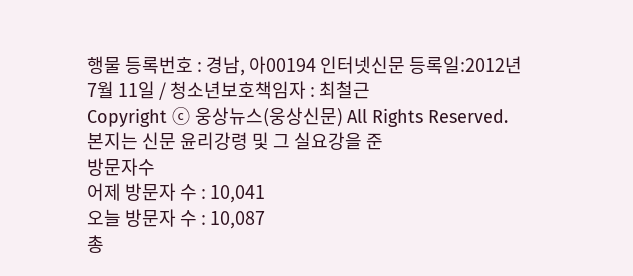행물 등록번호 : 경남, 아00194 인터넷신문 등록일:2012년 7월 11일 / 청소년보호책임자 : 최철근
Copyright ⓒ 웅상뉴스(웅상신문) All Rights Reserved. 본지는 신문 윤리강령 및 그 실요강을 준
방문자수
어제 방문자 수 : 10,041
오늘 방문자 수 : 10,087
총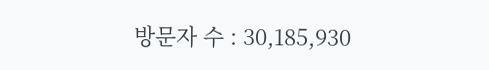방문자 수 : 30,185,930